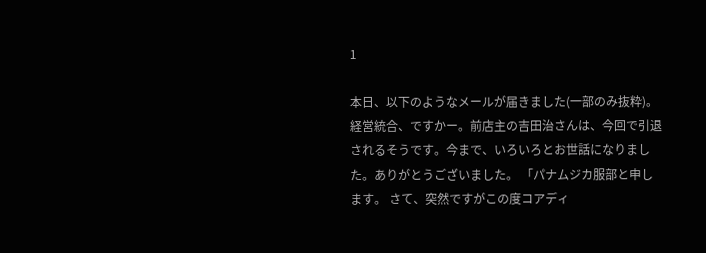1

本日、以下のようなメールが届きました(一部のみ抜粋)。経営統合、ですかー。前店主の吉田治さんは、今回で引退されるそうです。今まで、いろいろとお世話になりました。ありがとうございました。 「パナムジカ服部と申します。 さて、突然ですがこの度コアディ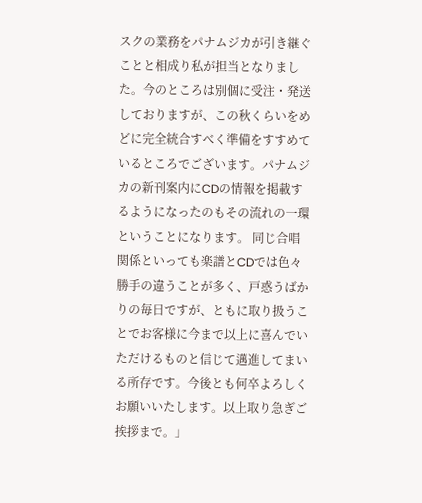スクの業務をパナムジカが引き継ぐことと相成り私が担当となりました。今のところは別個に受注・発送しておりますが、この秋くらいをめどに完全統合すべく準備をすすめているところでございます。パナムジカの新刊案内にCDの情報を掲載するようになったのもその流れの一環ということになります。 同じ合唱関係といっても楽譜とCDでは色々勝手の違うことが多く、戸惑うばかりの毎日ですが、ともに取り扱うことでお客様に今まで以上に喜んでいただけるものと信じて邁進してまいる所存です。今後とも何卒よろしくお願いいたします。以上取り急ぎご挨拶まで。」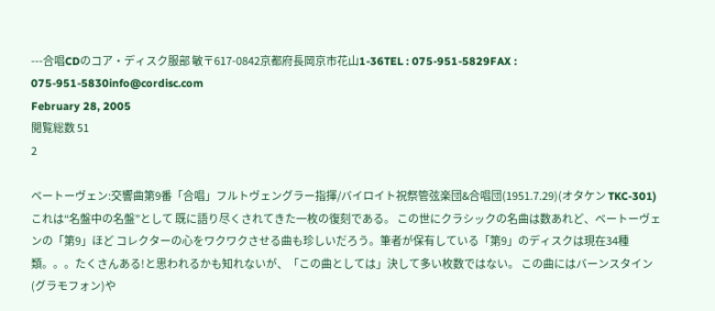---合唱CDのコア・ディスク服部 敏〒617-0842京都府長岡京市花山1-36TEL : 075-951-5829FAX : 075-951-5830info@cordisc.com
February 28, 2005
閲覧総数 51
2

ベートーヴェン:交響曲第9番「合唱」フルトヴェングラー指揮/バイロイト祝祭管弦楽団&合唱団(1951.7.29)(オタケン TKC-301) これは“名盤中の名盤”として 既に語り尽くされてきた一枚の復刻である。 この世にクラシックの名曲は数あれど、ベートーヴェンの「第9」ほど コレクターの心をワクワクさせる曲も珍しいだろう。筆者が保有している「第9」のディスクは現在34種類。。。たくさんある!と思われるかも知れないが、「この曲としては」決して多い枚数ではない。 この曲にはバーンスタイン(グラモフォン)や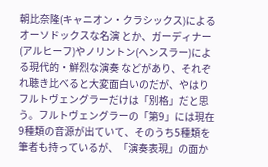朝比奈隆(キャニオン・クラシックス)によるオーソドックスな名演 とか、ガーディナー(アルヒーフ)やノリントン(ヘンスラー)による現代的・鮮烈な演奏 などがあり、それぞれ聴き比べると大変面白いのだが、やはりフルトヴェングラーだけは「別格」だと思う。フルトヴェングラーの「第9」には現在9種類の音源が出ていて、そのうち5種類を筆者も持っているが、「演奏表現」の面か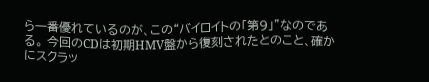ら一番優れているのが、この“バイロイトの「第9」”なのである。 今回のCDは初期HMV盤から復刻されたとのこと、確かにスクラッ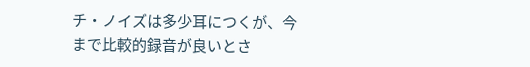チ・ノイズは多少耳につくが、今まで比較的録音が良いとさ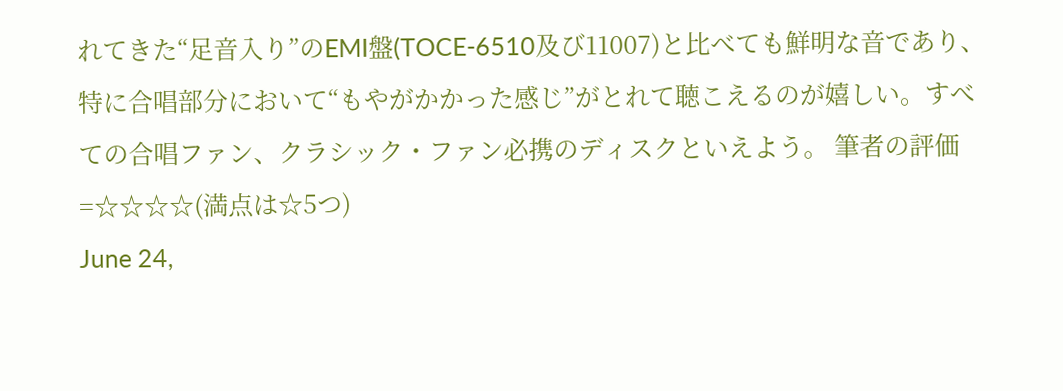れてきた“足音入り”のEMI盤(TOCE-6510及び11007)と比べても鮮明な音であり、特に合唱部分において“もやがかかった感じ”がとれて聴こえるのが嬉しい。すべての合唱ファン、クラシック・ファン必携のディスクといえよう。 筆者の評価=☆☆☆☆(満点は☆5つ)
June 24,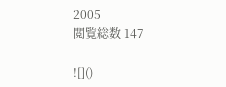2005
閲覧総数 147

![]()